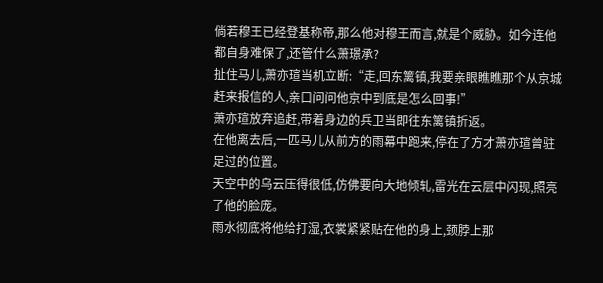倘若穆王已经登基称帝,那么他对穆王而言,就是个威胁。如今连他都自身难保了,还管什么萧璟承?
扯住马儿,萧亦瑄当机立断:“走,回东篱镇,我要亲眼瞧瞧那个从京城赶来报信的人,亲口问问他京中到底是怎么回事!”
萧亦瑄放弃追赶,带着身边的兵卫当即往东篱镇折返。
在他离去后,一匹马儿从前方的雨幕中跑来,停在了方才萧亦瑄曾驻足过的位置。
天空中的乌云压得很低,仿佛要向大地倾轧,雷光在云层中闪现,照亮了他的脸庞。
雨水彻底将他给打湿,衣裳紧紧贴在他的身上,颈脖上那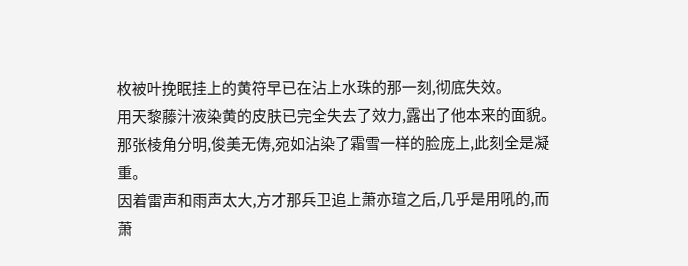枚被叶挽眠挂上的黄符早已在沾上水珠的那一刻,彻底失效。
用天黎藤汁液染黄的皮肤已完全失去了效力,露出了他本来的面貌。
那张棱角分明,俊美无俦,宛如沾染了霜雪一样的脸庞上,此刻全是凝重。
因着雷声和雨声太大,方才那兵卫追上萧亦瑄之后,几乎是用吼的,而萧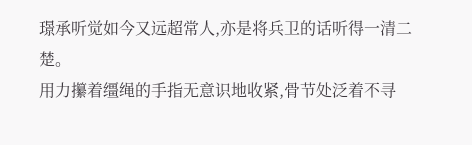璟承听觉如今又远超常人,亦是将兵卫的话听得一清二楚。
用力攥着缰绳的手指无意识地收紧,骨节处泛着不寻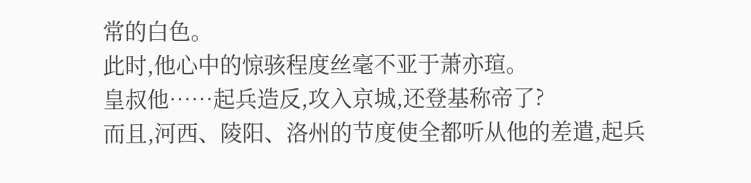常的白色。
此时,他心中的惊骇程度丝毫不亚于萧亦瑄。
皇叔他……起兵造反,攻入京城,还登基称帝了?
而且,河西、陵阳、洛州的节度使全都听从他的差遣,起兵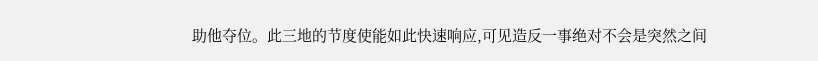助他夺位。此三地的节度使能如此快速响应,可见造反一事绝对不会是突然之间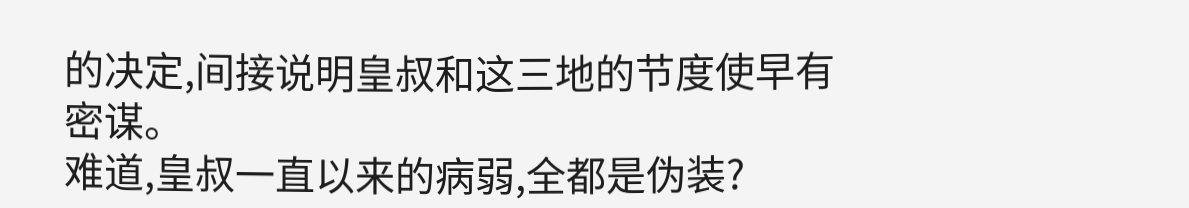的决定,间接说明皇叔和这三地的节度使早有密谋。
难道,皇叔一直以来的病弱,全都是伪装?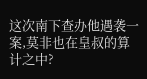这次南下查办他遇袭一案,莫非也在皇叔的算计之中?